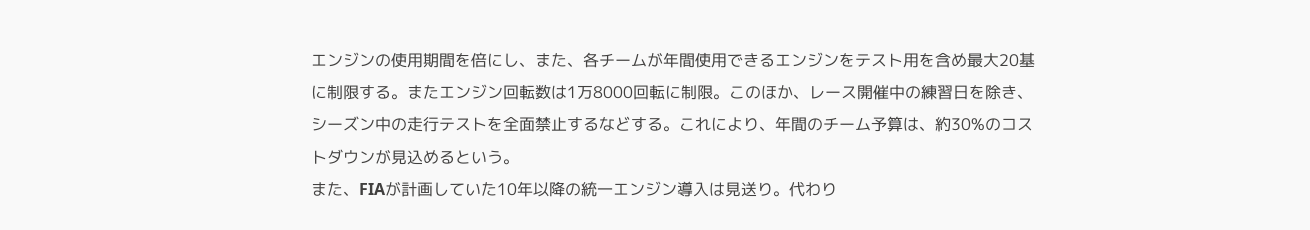エンジンの使用期間を倍にし、また、各チームが年間使用できるエンジンをテスト用を含め最大20基に制限する。またエンジン回転数は1万8000回転に制限。このほか、レース開催中の練習日を除き、シーズン中の走行テストを全面禁止するなどする。これにより、年間のチーム予算は、約30%のコストダウンが見込めるという。
また、FIAが計画していた10年以降の統一エンジン導入は見送り。代わり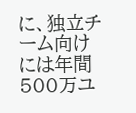に、独立チーム向けには年間500万ユ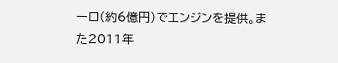ーロ(約6億円)でエンジンを提供。また2011年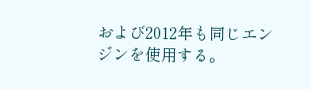および2012年も同じエンジンを使用する。